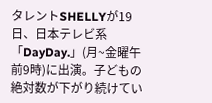タレントSHELLYが19日、日本テレビ系「DayDay.」(月~金曜午前9時)に出演。子どもの絶対数が下がり続けてい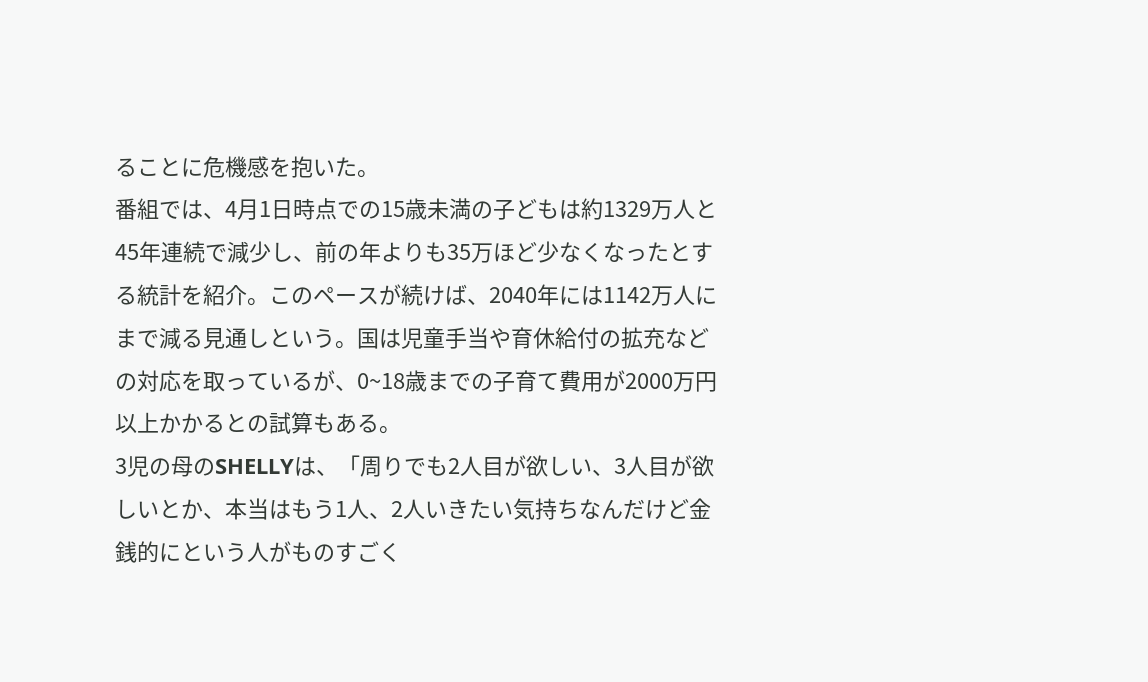ることに危機感を抱いた。
番組では、4月1日時点での15歳未満の子どもは約1329万人と45年連続で減少し、前の年よりも35万ほど少なくなったとする統計を紹介。このペースが続けば、2040年には1142万人にまで減る見通しという。国は児童手当や育休給付の拡充などの対応を取っているが、0~18歳までの子育て費用が2000万円以上かかるとの試算もある。
3児の母のSHELLYは、「周りでも2人目が欲しい、3人目が欲しいとか、本当はもう1人、2人いきたい気持ちなんだけど金銭的にという人がものすごく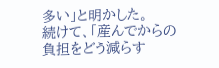多い」と明かした。
続けて、「産んでからの負担をどう減らす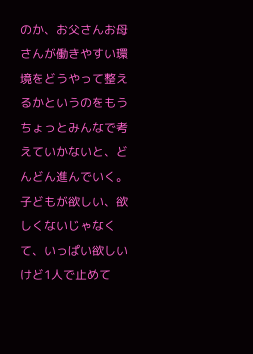のか、お父さんお母さんが働きやすい環境をどうやって整えるかというのをもうちょっとみんなで考えていかないと、どんどん進んでいく。子どもが欲しい、欲しくないじゃなくて、いっぱい欲しいけど1人で止めて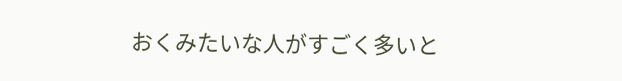おくみたいな人がすごく多いと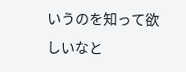いうのを知って欲しいなと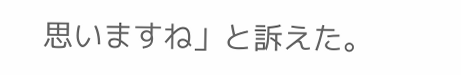思いますね」と訴えた。